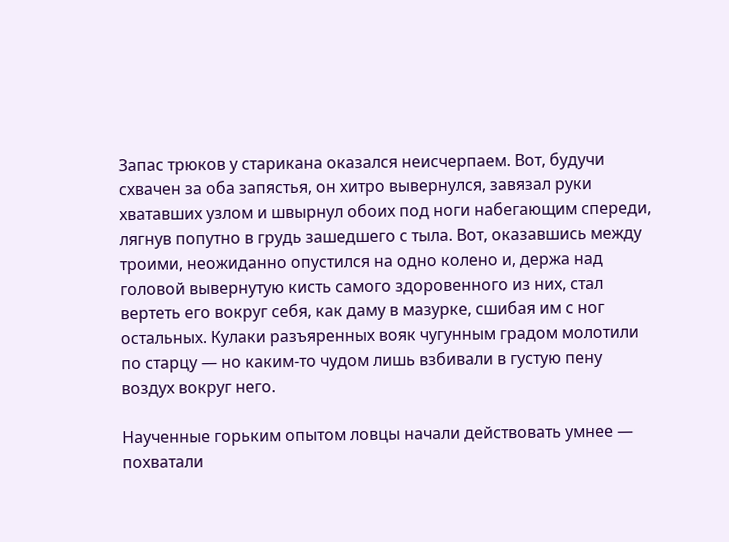Запас трюков у старикана оказался неисчерпаем. Вот, будучи схвачен за оба запястья, он хитро вывернулся, завязал руки хватавших узлом и швырнул обоих под ноги набегающим спереди, лягнув попутно в грудь зашедшего с тыла. Вот, оказавшись между троими, неожиданно опустился на одно колено и, держа над головой вывернутую кисть самого здоровенного из них, стал вертеть его вокруг себя, как даму в мазурке, сшибая им с ног остальных. Кулаки разъяренных вояк чугунным градом молотили по старцу — но каким-то чудом лишь взбивали в густую пену воздух вокруг него.

Наученные горьким опытом ловцы начали действовать умнее — похватали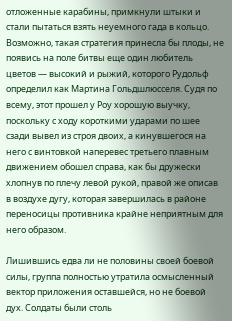отложенные карабины, примкнули штыки и стали пытаться взять неуемного гада в кольцо. Возможно, такая стратегия принесла бы плоды, не появись на поле битвы еще один любитель цветов — высокий и рыжий, которого Рудольф определил как Мартина Гольдшлюсселя. Судя по всему, этот прошел у Роу хорошую выучку, поскольку с ходу короткими ударами по шее сзади вывел из строя двоих, а кинувшегося на него с винтовкой наперевес третьего плавным движением обошел справа, как бы дружески хлопнув по плечу левой рукой, правой же описав в воздухе дугу, которая завершилась в районе переносицы противника крайне неприятным для него образом.

Лишившись едва ли не половины своей боевой силы, группа полностью утратила осмысленный вектор приложения оставшейся, но не боевой дух. Солдаты были столь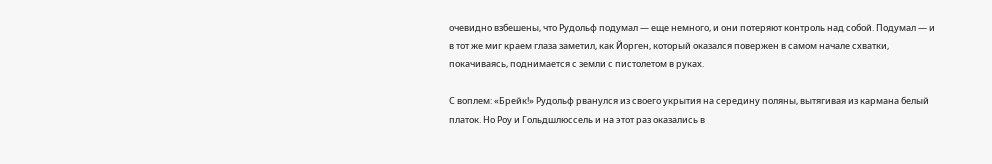очевидно взбешены, что Рудольф подумал — еще немного, и они потеряют контроль над собой. Подумал — и в тот же миг краем глаза заметил, как Йорген, который оказался повержен в самом начале схватки, покачиваясь, поднимается с земли с пистолетом в руках.

С воплем: «Брейк!» Рудольф рванулся из своего укрытия на середину поляны, вытягивая из кармана белый платок. Но Роу и Гольдшлюссель и на этот раз оказались в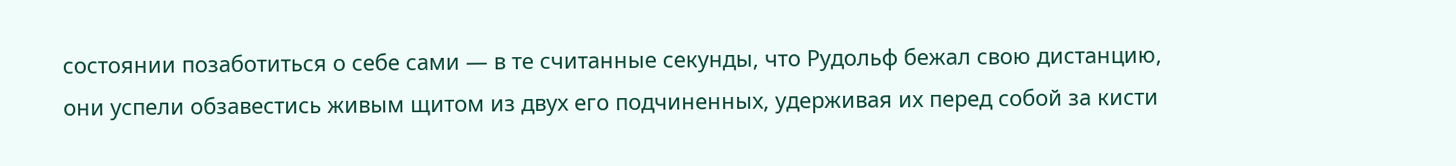состоянии позаботиться о себе сами — в те считанные секунды, что Рудольф бежал свою дистанцию, они успели обзавестись живым щитом из двух его подчиненных, удерживая их перед собой за кисти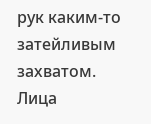рук каким-то затейливым захватом. Лица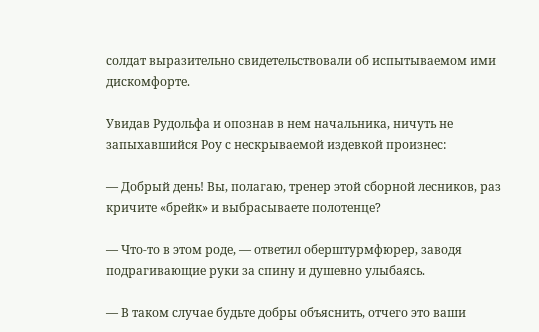солдат выразительно свидетельствовали об испытываемом ими дискомфорте.

Увидав Рудольфа и опознав в нем начальника, ничуть не запыхавшийся Роу с нескрываемой издевкой произнес:

— Добрый день! Вы, полагаю, тренер этой сборной лесников, раз кричите «брейк» и выбрасываете полотенце?

— Что-то в этом роде, — ответил оберштурмфюрер, заводя подрагивающие руки за спину и душевно улыбаясь.

— В таком случае будьте добры объяснить, отчего это ваши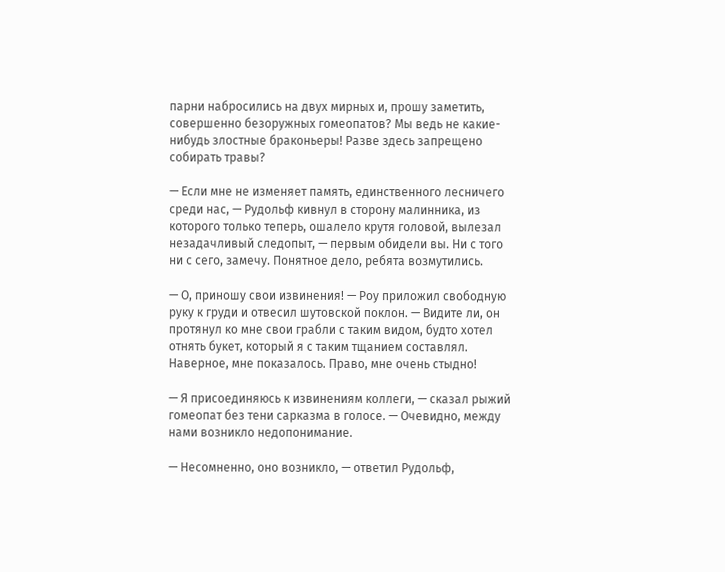парни набросились на двух мирных и, прошу заметить, совершенно безоружных гомеопатов? Мы ведь не какие-нибудь злостные браконьеры! Разве здесь запрещено собирать травы?

— Если мне не изменяет память, единственного лесничего среди нас, — Рудольф кивнул в сторону малинника, из которого только теперь, ошалело крутя головой, вылезал незадачливый следопыт, — первым обидели вы. Ни с того ни с сего, замечу. Понятное дело, ребята возмутились.

— О, приношу свои извинения! — Роу приложил свободную руку к груди и отвесил шутовской поклон. — Видите ли, он протянул ко мне свои грабли с таким видом, будто хотел отнять букет, который я с таким тщанием составлял. Наверное, мне показалось. Право, мне очень стыдно!

— Я присоединяюсь к извинениям коллеги, — сказал рыжий гомеопат без тени сарказма в голосе. — Очевидно, между нами возникло недопонимание.

— Несомненно, оно возникло, — ответил Рудольф,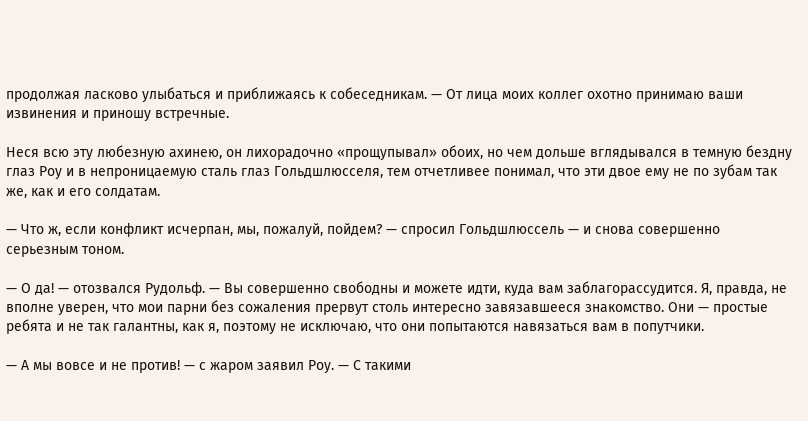продолжая ласково улыбаться и приближаясь к собеседникам. — От лица моих коллег охотно принимаю ваши извинения и приношу встречные.

Неся всю эту любезную ахинею, он лихорадочно «прощупывал» обоих, но чем дольше вглядывался в темную бездну глаз Роу и в непроницаемую сталь глаз Гольдшлюсселя, тем отчетливее понимал, что эти двое ему не по зубам так же, как и его солдатам.

— Что ж, если конфликт исчерпан, мы, пожалуй, пойдем? — спросил Гольдшлюссель — и снова совершенно серьезным тоном.

— О да! — отозвался Рудольф. — Вы совершенно свободны и можете идти, куда вам заблагорассудится. Я, правда, не вполне уверен, что мои парни без сожаления прервут столь интересно завязавшееся знакомство. Они — простые ребята и не так галантны, как я, поэтому не исключаю, что они попытаются навязаться вам в попутчики.

— А мы вовсе и не против! — с жаром заявил Роу. — С такими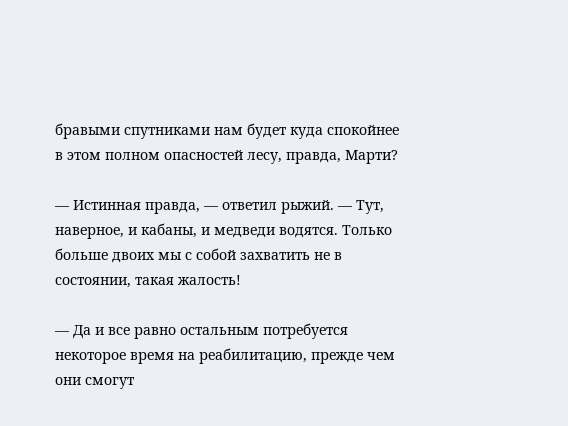бравыми спутниками нам будет куда спокойнее в этом полном опасностей лесу, правда, Марти?

— Истинная правда, — ответил рыжий. — Тут, наверное, и кабаны, и медведи водятся. Только больше двоих мы с собой захватить не в состоянии, такая жалость!

— Да и все равно остальным потребуется некоторое время на реабилитацию, прежде чем они смогут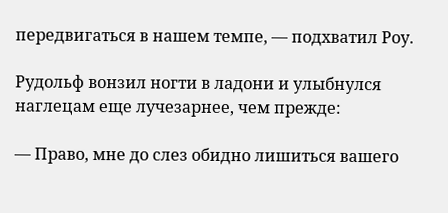передвигаться в нашем темпе, — подхватил Роу.

Рудольф вонзил ногти в ладони и улыбнулся наглецам еще лучезарнее, чем прежде:

— Право, мне до слез обидно лишиться вашего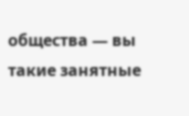общества — вы такие занятные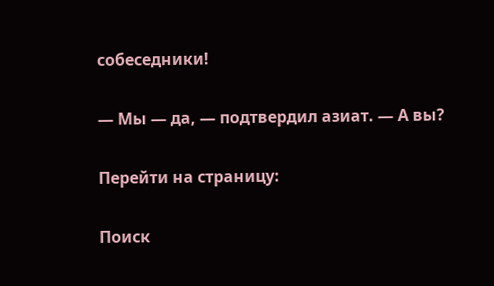собеседники!

— Мы — да, — подтвердил азиат. — А вы?

Перейти на страницу:

Поиск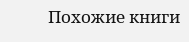Похожие книги